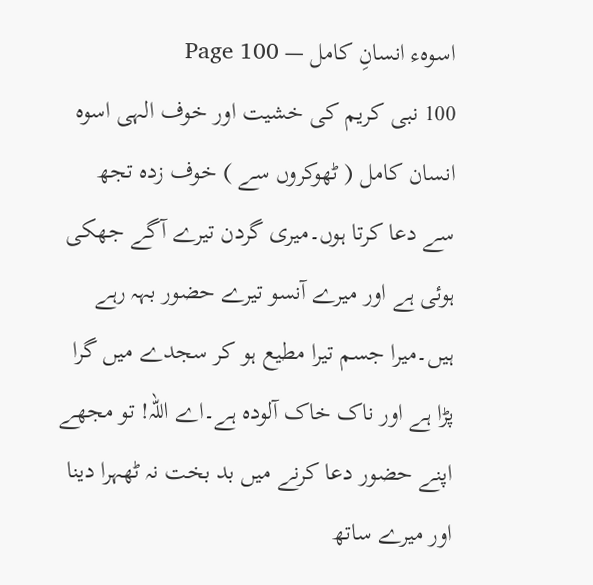اسوہء انسانِ کامل — Page 100
100 نبی کریم کی خشیت اور خوف الہی اسوہ انسان کامل ( ٹھوکروں سے ) خوف زدہ تجھ سے دعا کرتا ہوں۔میری گردن تیرے آگے جھکی ہوئی ہے اور میرے آنسو تیرے حضور بہہ رہے ہیں۔میرا جسم تیرا مطیع ہو کر سجدے میں گرا پڑا ہے اور ناک خاک آلودہ ہے۔اے اللہ! تو مجھے اپنے حضور دعا کرنے میں بد بخت نہ ٹھہرا دینا اور میرے ساتھ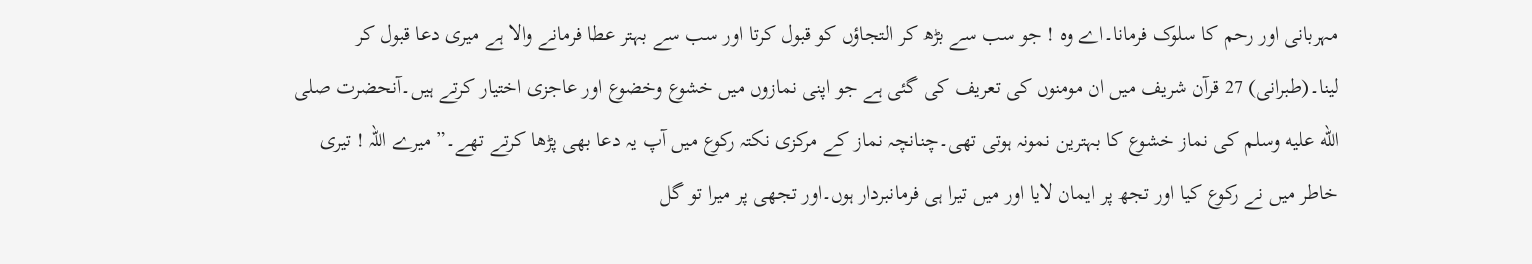مہربانی اور رحم کا سلوک فرمانا۔اے وہ ! جو سب سے بڑھ کر التجاؤں کو قبول کرتا اور سب سے بہتر عطا فرمانے والا ہے میری دعا قبول کر لینا۔(طبرانی) 27 قرآن شریف میں ان مومنوں کی تعریف کی گئی ہے جو اپنی نمازوں میں خشوع وخضوع اور عاجزی اختیار کرتے ہیں۔آنحضرت صلى الله عليه وسلم کی نماز خشوع کا بہترین نمونہ ہوتی تھی۔چنانچہ نماز کے مرکزی نکتہ رکوع میں آپ یہ دعا بھی پڑھا کرتے تھے۔” میرے اللہ ! تیری خاطر میں نے رکوع کیا اور تجھ پر ایمان لایا اور میں تیرا ہی فرمانبردار ہوں۔اور تجھی پر میرا تو گل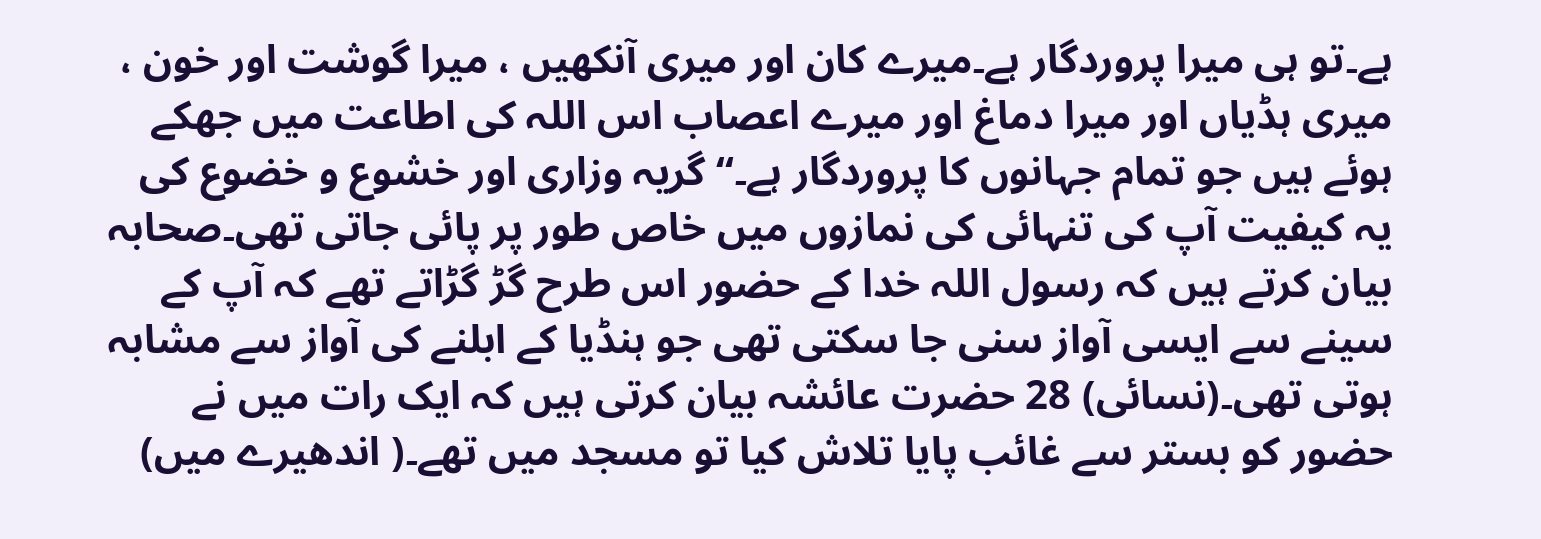ہے۔تو ہی میرا پروردگار ہے۔میرے کان اور میری آنکھیں ، میرا گوشت اور خون ، میری ہڈیاں اور میرا دماغ اور میرے اعصاب اس اللہ کی اطاعت میں جھکے ہوئے ہیں جو تمام جہانوں کا پروردگار ہے۔“ گریہ وزاری اور خشوع و خضوع کی یہ کیفیت آپ کی تنہائی کی نمازوں میں خاص طور پر پائی جاتی تھی۔صحابہ بیان کرتے ہیں کہ رسول اللہ خدا کے حضور اس طرح گڑ گڑاتے تھے کہ آپ کے سینے سے ایسی آواز سنی جا سکتی تھی جو ہنڈیا کے ابلنے کی آواز سے مشابہ ہوتی تھی۔(نسائی) 28 حضرت عائشہ بیان کرتی ہیں کہ ایک رات میں نے حضور کو بستر سے غائب پایا تلاش کیا تو مسجد میں تھے۔( اندھیرے میں)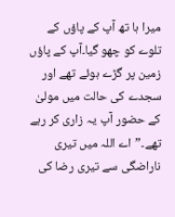میرا ہا تھ آپ کے پاؤں کے تلوے کو چھو گیا۔آپ کے پاؤں زمین پر گڑے ہوئے تھے اور سجدے کی حالت میں مولیٰ کے حضور آپ یہ زاری کر رہے تھے۔”اے اللہ میں تیری ناراضگی سے تیری رضا کی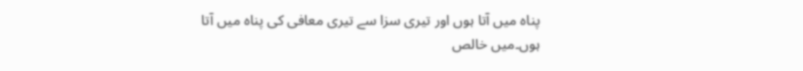پناہ میں آتا ہوں اور تیری سزا سے تیری معافی کی پناہ میں آتا ہوں۔میں خالص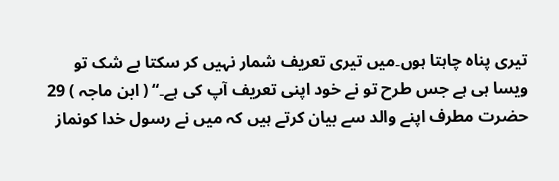تیری پناہ چاہتا ہوں۔میں تیری تعریف شمار نہیں کر سکتا بے شک تو ویسا ہی ہے جس طرح تو نے خود اپنی تعریف آپ کی ہے۔“ ( ابن ماجہ ) 29 حضرت مطرف اپنے والد سے بیان کرتے ہیں کہ میں نے رسول خدا کونماز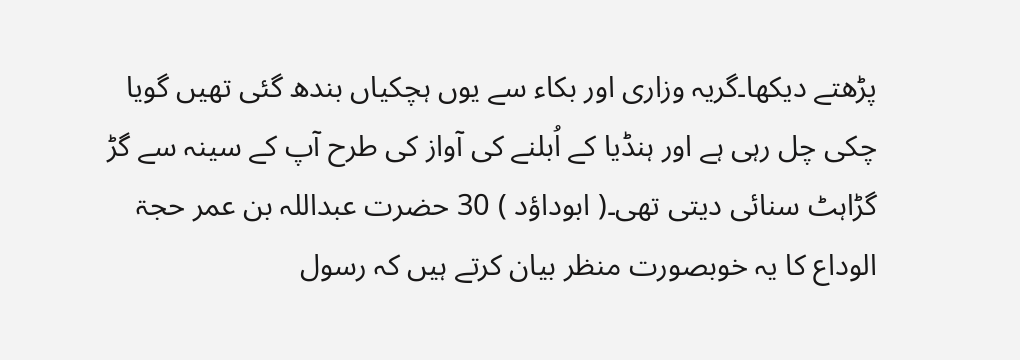پڑھتے دیکھا۔گریہ وزاری اور بکاء سے یوں ہچکیاں بندھ گئی تھیں گویا چکی چل رہی ہے اور ہنڈیا کے اُبلنے کی آواز کی طرح آپ کے سینہ سے گڑ گڑاہٹ سنائی دیتی تھی۔( ابوداؤد ) 30 حضرت عبداللہ بن عمر حجۃ الوداع کا یہ خوبصورت منظر بیان کرتے ہیں کہ رسول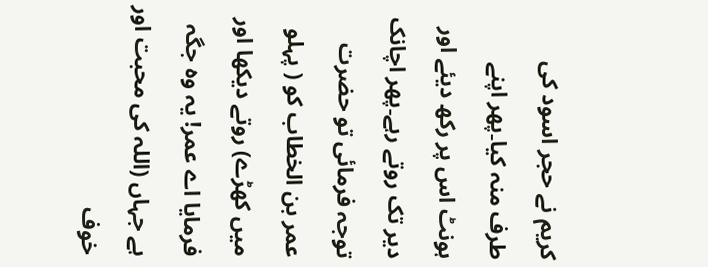کریم نے حجر اسود کی طرف منہ کیا۔پھر اپنے ہونٹ اس پر رکھ دیئے اور دیر تک روتے رہے۔پھر اچانک توجہ فرمائی تو حضرت عمر بن الخطاب کو ( پہلو میں کھڑے) روتے دیکھا اور فرمایا اے عمر! یہ وہ جگہ ہے جہاں (اللہ کی محبت اور خوف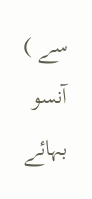سے ) آنسو بہائے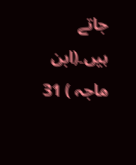جاتے ہیں۔(ابن ماجہ ) 31